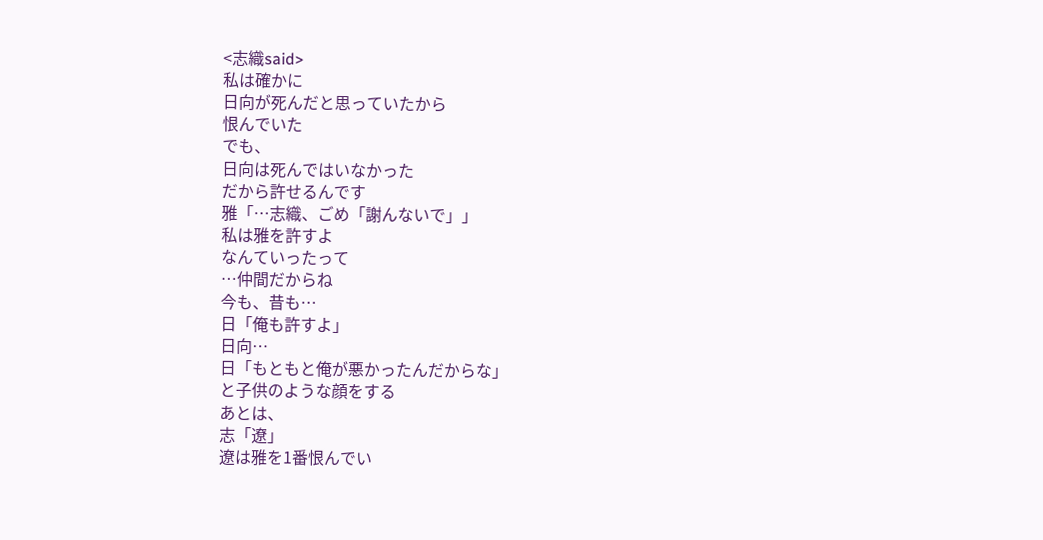<志織said>
私は確かに
日向が死んだと思っていたから
恨んでいた
でも、
日向は死んではいなかった
だから許せるんです
雅「…志織、ごめ「謝んないで」」
私は雅を許すよ
なんていったって
…仲間だからね
今も、昔も…
日「俺も許すよ」
日向…
日「もともと俺が悪かったんだからな」
と子供のような顔をする
あとは、
志「遼」
遼は雅を1番恨んでい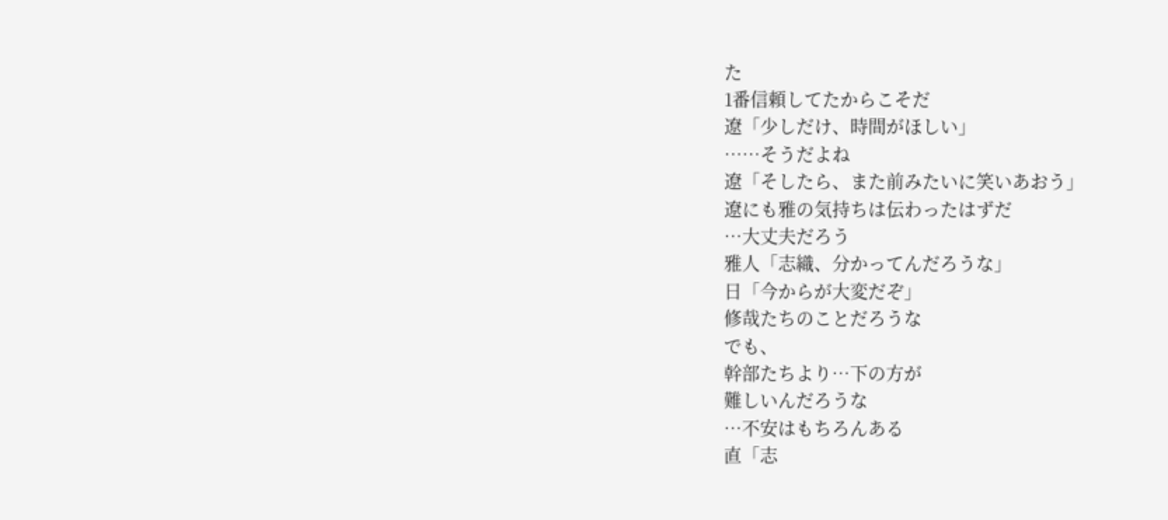た
1番信頼してたからこそだ
遼「少しだけ、時間がほしい」
……そうだよね
遼「そしたら、また前みたいに笑いあおう」
遼にも雅の気持ちは伝わったはずだ
…大丈夫だろう
雅人「志織、分かってんだろうな」
日「今からが大変だぞ」
修哉たちのことだろうな
でも、
幹部たちより…下の方が
難しいんだろうな
…不安はもちろんある
直「志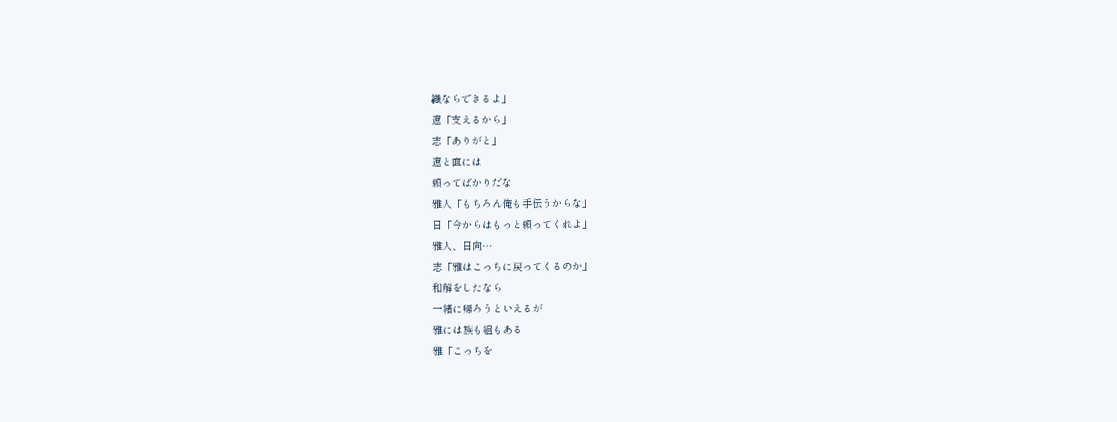織ならできるよ」
遼「支えるから」
志「ありがと」
遼と直には
頼ってばかりだな
雅人「もちろん俺も手伝うからな」
日「今からはもっと頼ってくれよ」
雅人、日向…
志「雅はこっちに戻ってくるのか」
和解をしたなら
一緒に帰ろうといえるが
雅には族も組もある
雅「こっちを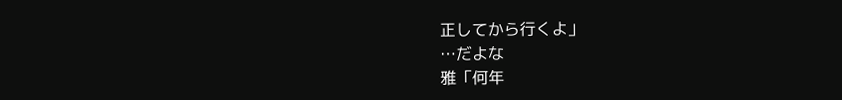正してから行くよ」
…だよな
雅「何年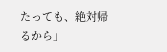たっても、絶対帰るから」